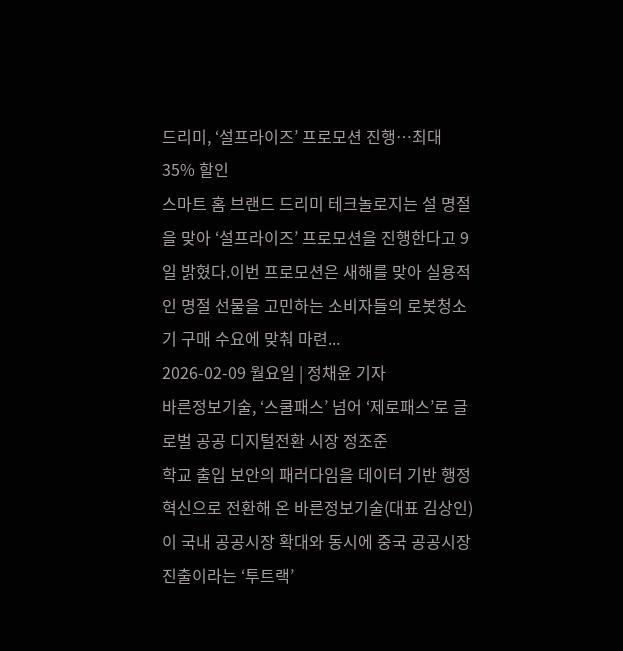드리미, ‘설프라이즈’ 프로모션 진행…최대 35% 할인
스마트 홈 브랜드 드리미 테크놀로지는 설 명절을 맞아 ‘설프라이즈’ 프로모션을 진행한다고 9일 밝혔다.이번 프로모션은 새해를 맞아 실용적인 명절 선물을 고민하는 소비자들의 로봇청소기 구매 수요에 맞춰 마련...
2026-02-09 월요일 | 정채윤 기자
바른정보기술, ‘스쿨패스’ 넘어 ‘제로패스’로 글로벌 공공 디지털전환 시장 정조준
학교 출입 보안의 패러다임을 데이터 기반 행정 혁신으로 전환해 온 바른정보기술(대표 김상인)이 국내 공공시장 확대와 동시에 중국 공공시장 진출이라는 ‘투트랙’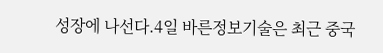성장에 나선다.4일 바른정보기술은 최근 중국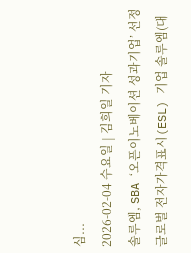심...
2026-02-04 수요일 | 김희일 기자
솔루엠, SBA ‘오픈이노베이션 성과기업’ 선정
글로벌 전자가격표시(ESL) 기업 솔루엠(대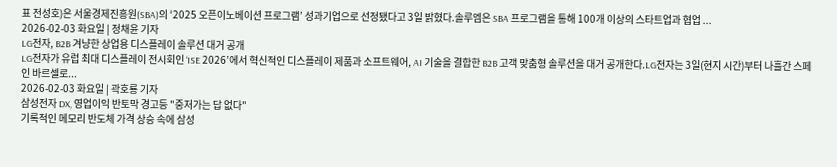표 전성호)은 서울경제진흥원(SBA)의 ‘2025 오픈이노베이션 프로그램’ 성과기업으로 선정됐다고 3일 밝혔다.솔루엠은 SBA 프로그램을 통해 100개 이상의 스타트업과 협업 ...
2026-02-03 화요일 | 정채윤 기자
LG전자, B2B 겨냥한 상업용 디스플레이 솔루션 대거 공개
LG전자가 유럽 최대 디스플레이 전시회인 ‘ISE 2026’에서 혁신적인 디스플레이 제품과 소프트웨어, AI 기술을 결합한 B2B 고객 맞춤형 솔루션을 대거 공개한다.LG전자는 3일(현지 시간)부터 나흘간 스페인 바르셀로...
2026-02-03 화요일 | 곽호룡 기자
삼성전자 DX, 영업이익 반토막 경고등 "중저가는 답 없다"
기록적인 메모리 반도체 가격 상승 속에 삼성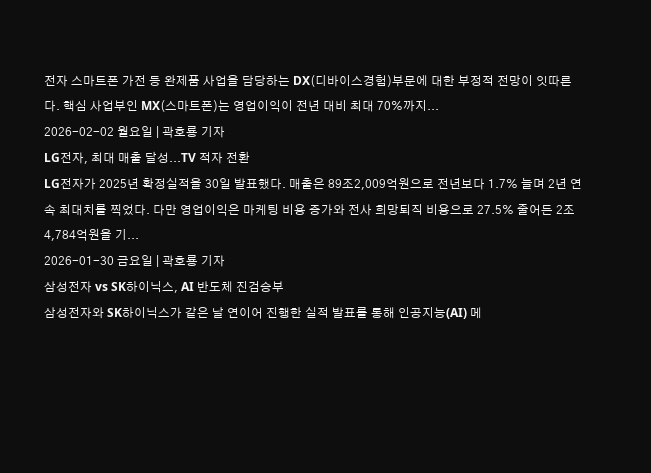전자 스마트폰 가전 등 완제품 사업을 담당하는 DX(디바이스경험)부문에 대한 부정적 전망이 잇따른다. 핵심 사업부인 MX(스마트폰)는 영업이익이 전년 대비 최대 70%까지...
2026-02-02 월요일 | 곽호룡 기자
LG전자, 최대 매출 달성...TV 적자 전환
LG전자가 2025년 확정실적을 30일 발표했다. 매출은 89조2,009억원으로 전년보다 1.7% 늘며 2년 연속 최대치를 찍었다. 다만 영업이익은 마케팅 비용 증가와 전사 희망퇴직 비용으로 27.5% 줄어든 2조4,784억원을 기...
2026-01-30 금요일 | 곽호룡 기자
삼성전자 vs SK하이닉스, AI 반도체 진검승부
삼성전자와 SK하이닉스가 같은 날 연이어 진행한 실적 발표를 통해 인공지능(AI) 메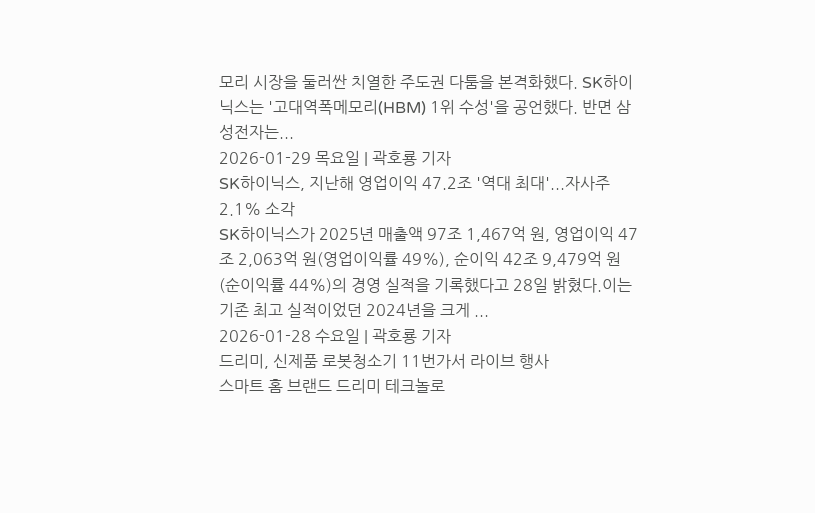모리 시장을 둘러싼 치열한 주도권 다툼을 본격화했다. SK하이닉스는 '고대역폭메모리(HBM) 1위 수성'을 공언했다. 반면 삼성전자는...
2026-01-29 목요일 | 곽호룡 기자
SK하이닉스, 지난해 영업이익 47.2조 '역대 최대'...자사주 2.1% 소각
SK하이닉스가 2025년 매출액 97조 1,467억 원, 영업이익 47조 2,063억 원(영업이익률 49%), 순이익 42조 9,479억 원(순이익률 44%)의 경영 실적을 기록했다고 28일 밝혔다.이는 기존 최고 실적이었던 2024년을 크게 ...
2026-01-28 수요일 | 곽호룡 기자
드리미, 신제품 로봇청소기 11번가서 라이브 행사
스마트 홈 브랜드 드리미 테크놀로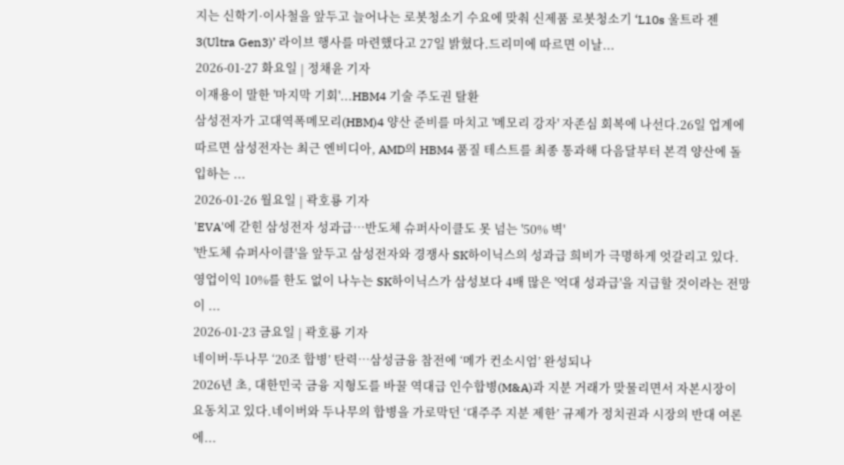지는 신학기·이사철을 앞두고 늘어나는 로봇청소기 수요에 맞춰 신제품 로봇청소기 ‘L10s 울트라 젠3(Ultra Gen3)’ 라이브 행사를 마련했다고 27일 밝혔다.드리미에 따르면 이날...
2026-01-27 화요일 | 정채윤 기자
이재용이 말한 '마지막 기회'...HBM4 기술 주도권 탈환
삼성전자가 고대역폭메모리(HBM)4 양산 준비를 마치고 '메모리 강자' 자존심 회복에 나선다.26일 업계에 따르면 삼성전자는 최근 엔비디아, AMD의 HBM4 품질 테스트를 최종 통과해 다음달부터 본격 양산에 돌입하는 ...
2026-01-26 월요일 | 곽호룡 기자
'EVA'에 갇힌 삼성전자 성과급…반도체 슈퍼사이클도 못 넘는 '50% 벽'
'반도체 슈퍼사이클'을 앞두고 삼성전자와 경쟁사 SK하이닉스의 성과급 희비가 극명하게 엇갈리고 있다. 영업이익 10%를 한도 없이 나누는 SK하이닉스가 삼성보다 4배 많은 '억대 성과급'을 지급할 것이라는 전망이 ...
2026-01-23 금요일 | 곽호룡 기자
네이버·두나무 ‘20조 합병’ 탄력…삼성금융 참전에 ‘메가 컨소시엄’ 완성되나
2026년 초, 대한민국 금융 지형도를 바꿀 역대급 인수합병(M&A)과 지분 거래가 맞물리면서 자본시장이 요동치고 있다.네이버와 두나무의 합병을 가로막던 ‘대주주 지분 제한’ 규제가 정치권과 시장의 반대 여론에...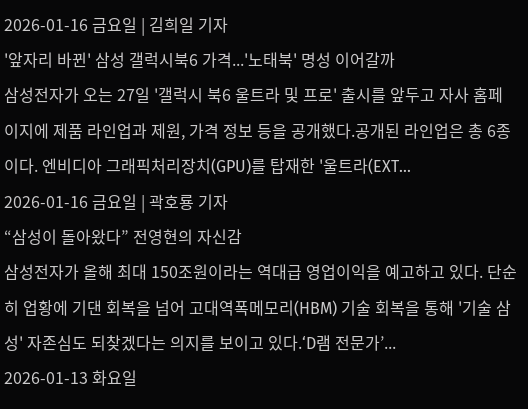2026-01-16 금요일 | 김희일 기자
'앞자리 바뀐' 삼성 갤럭시북6 가격...'노태북' 명성 이어갈까
삼성전자가 오는 27일 '갤럭시 북6 울트라 및 프로' 출시를 앞두고 자사 홈페이지에 제품 라인업과 제원, 가격 정보 등을 공개했다.공개된 라인업은 총 6종이다. 엔비디아 그래픽처리장치(GPU)를 탑재한 '울트라(EXT...
2026-01-16 금요일 | 곽호룡 기자
“삼성이 돌아왔다” 전영현의 자신감
삼성전자가 올해 최대 150조원이라는 역대급 영업이익을 예고하고 있다. 단순히 업황에 기댄 회복을 넘어 고대역폭메모리(HBM) 기술 회복을 통해 '기술 삼성' 자존심도 되찾겠다는 의지를 보이고 있다.‘D램 전문가’...
2026-01-13 화요일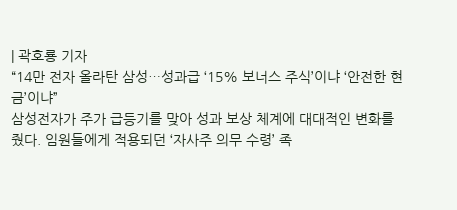| 곽호룡 기자
“14만 전자 올라탄 삼성…성과급 ‘15% 보너스 주식’이냐 ‘안전한 현금’이냐”
삼성전자가 주가 급등기를 맞아 성과 보상 체계에 대대적인 변화를 줬다. 임원들에게 적용되던 ‘자사주 의무 수령’ 족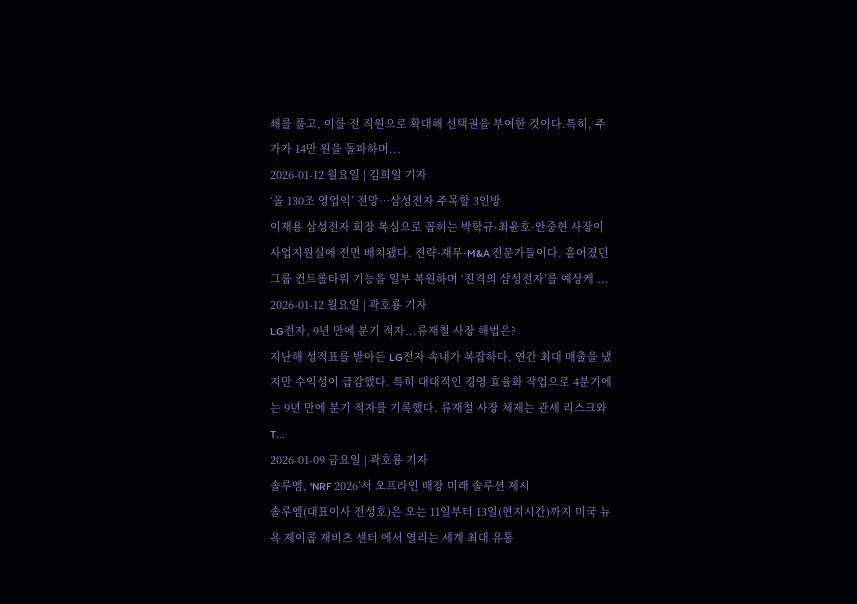쇄를 풀고, 이를 전 직원으로 확대해 선택권을 부여한 것이다.특히, 주가가 14만 원을 돌파하며...
2026-01-12 월요일 | 김희일 기자
‘올 130조 영업익’ 전망…삼성전자 주목할 3인방
이재용 삼성전자 회장 복심으로 꼽히는 박학규·최윤호·안중현 사장이 사업지원실에 전면 배치됐다. 전략·재무·M&A 전문가들이다. 흩어졌던 그룹 컨트롤타워 기능을 일부 복원하며 ‘진격의 삼성전자’를 예상케 ...
2026-01-12 월요일 | 곽호룡 기자
LG전자, 9년 만에 분기 적자...류재철 사장 해법은?
지난해 성적표를 받아든 LG전자 속내가 복잡하다. 연간 최대 매출을 냈지만 수익성이 급감했다. 특히 대대적인 경영 효율화 작업으로 4분기에는 9년 만에 분기 적자를 기록했다. 류재철 사장 체제는 관세 리스크와 T...
2026-01-09 금요일 | 곽호룡 기자
솔루엠, ‘NRF 2026’서 오프라인 매장 미래 솔루션 제시
솔루엠(대표이사 전성호)은 오는 11일부터 13일(현지시간)까지 미국 뉴욕 제이콥 재비츠 센터 에서 열리는 세계 최대 유통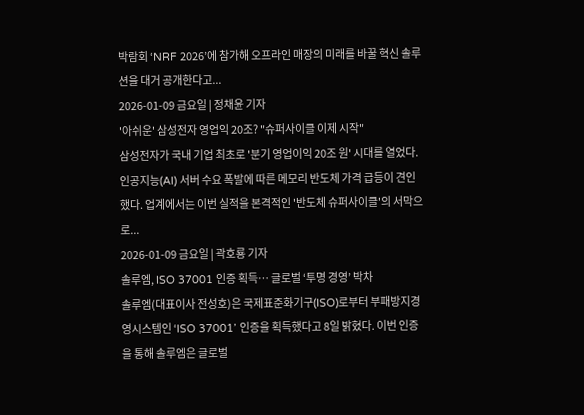박람회 ‘NRF 2026’에 참가해 오프라인 매장의 미래를 바꿀 혁신 솔루션을 대거 공개한다고...
2026-01-09 금요일 | 정채윤 기자
'아쉬운' 삼성전자 영업익 20조? "슈퍼사이클 이제 시작"
삼성전자가 국내 기업 최초로 '분기 영업이익 20조 원' 시대를 열었다. 인공지능(AI) 서버 수요 폭발에 따른 메모리 반도체 가격 급등이 견인했다. 업계에서는 이번 실적을 본격적인 '반도체 슈퍼사이클'의 서막으로...
2026-01-09 금요일 | 곽호룡 기자
솔루엠, ISO 37001 인증 획득… 글로벌 ‘투명 경영’ 박차
솔루엠(대표이사 전성호)은 국제표준화기구(ISO)로부터 부패방지경영시스템인 ‘ISO 37001’ 인증을 획득했다고 8일 밝혔다. 이번 인증을 통해 솔루엠은 글로벌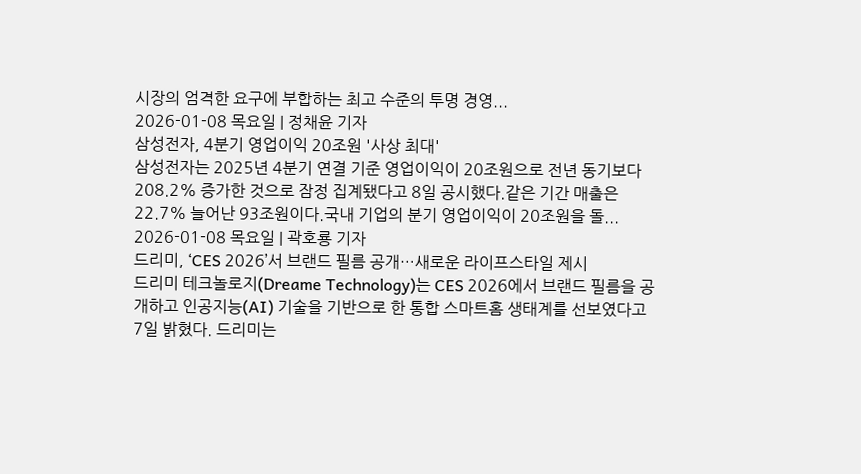시장의 엄격한 요구에 부합하는 최고 수준의 투명 경영...
2026-01-08 목요일 | 정채윤 기자
삼성전자, 4분기 영업이익 20조원 '사상 최대'
삼성전자는 2025년 4분기 연결 기준 영업이익이 20조원으로 전년 동기보다 208.2% 증가한 것으로 잠정 집계됐다고 8일 공시했다.같은 기간 매출은 22.7% 늘어난 93조원이다.국내 기업의 분기 영업이익이 20조원을 돌...
2026-01-08 목요일 | 곽호룡 기자
드리미, ‘CES 2026’서 브랜드 필름 공개…새로운 라이프스타일 제시
드리미 테크놀로지(Dreame Technology)는 CES 2026에서 브랜드 필름을 공개하고 인공지능(AI) 기술을 기반으로 한 통합 스마트홈 생태계를 선보였다고 7일 밝혔다. 드리미는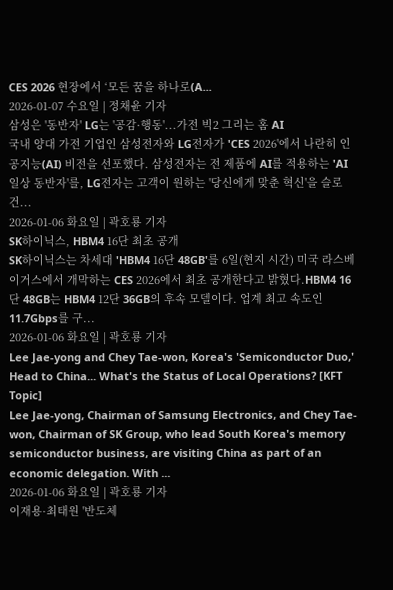CES 2026 현장에서 ‘모든 꿈을 하나로(A...
2026-01-07 수요일 | 정채윤 기자
삼성은 '동반자' LG는 '공감·행동'...가전 빅2 그리는 홈 AI
국내 양대 가전 기업인 삼성전자와 LG전자가 'CES 2026'에서 나란히 인공지능(AI) 비전을 선포했다. 삼성전자는 전 제품에 AI를 적용하는 'AI 일상 동반자'를, LG전자는 고객이 원하는 '당신에게 맞춘 혁신'을 슬로건...
2026-01-06 화요일 | 곽호룡 기자
SK하이닉스, HBM4 16단 최초 공개
SK하이닉스는 차세대 'HBM4 16단 48GB'를 6일(현지 시간) 미국 라스베이거스에서 개막하는 CES 2026에서 최초 공개한다고 밝혔다.HBM4 16단 48GB는 HBM4 12단 36GB의 후속 모델이다. 업계 최고 속도인 11.7Gbps를 구...
2026-01-06 화요일 | 곽호룡 기자
Lee Jae-yong and Chey Tae-won, Korea's 'Semiconductor Duo,' Head to China... What's the Status of Local Operations? [KFT Topic]
Lee Jae-yong, Chairman of Samsung Electronics, and Chey Tae-won, Chairman of SK Group, who lead South Korea's memory semiconductor business, are visiting China as part of an economic delegation. With ...
2026-01-06 화요일 | 곽호룡 기자
이재용·최태원 '반도체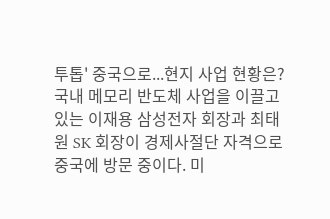투톱' 중국으로...현지 사업 현황은?
국내 메모리 반도체 사업을 이끌고 있는 이재용 삼성전자 회장과 최태원 SK 회장이 경제사절단 자격으로 중국에 방문 중이다. 미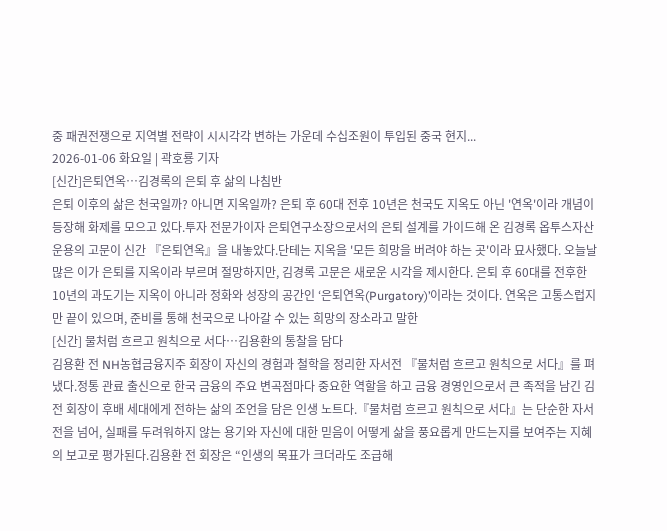중 패권전쟁으로 지역별 전략이 시시각각 변하는 가운데 수십조원이 투입된 중국 현지...
2026-01-06 화요일 | 곽호룡 기자
[신간]은퇴연옥…김경록의 은퇴 후 삶의 나침반
은퇴 이후의 삶은 천국일까? 아니면 지옥일까? 은퇴 후 60대 전후 10년은 천국도 지옥도 아닌 '연옥'이라 개념이 등장해 화제를 모으고 있다.투자 전문가이자 은퇴연구소장으로서의 은퇴 설계를 가이드해 온 김경록 옵투스자산운용의 고문이 신간 『은퇴연옥』을 내놓았다.단테는 지옥을 '모든 희망을 버려야 하는 곳'이라 묘사했다. 오늘날 많은 이가 은퇴를 지옥이라 부르며 절망하지만, 김경록 고문은 새로운 시각을 제시한다. 은퇴 후 60대를 전후한 10년의 과도기는 지옥이 아니라 정화와 성장의 공간인 ‘은퇴연옥(Purgatory)’이라는 것이다. 연옥은 고통스럽지만 끝이 있으며, 준비를 통해 천국으로 나아갈 수 있는 희망의 장소라고 말한
[신간] 물처럼 흐르고 원칙으로 서다…김용환의 통찰을 담다
김용환 전 NH농협금융지주 회장이 자신의 경험과 철학을 정리한 자서전 『물처럼 흐르고 원칙으로 서다』를 펴냈다.정통 관료 출신으로 한국 금융의 주요 변곡점마다 중요한 역할을 하고 금융 경영인으로서 큰 족적을 남긴 김 전 회장이 후배 세대에게 전하는 삶의 조언을 담은 인생 노트다.『물처럼 흐르고 원칙으로 서다』는 단순한 자서전을 넘어, 실패를 두려워하지 않는 용기와 자신에 대한 믿음이 어떻게 삶을 풍요롭게 만드는지를 보여주는 지혜의 보고로 평가된다.김용환 전 회장은 “인생의 목표가 크더라도 조급해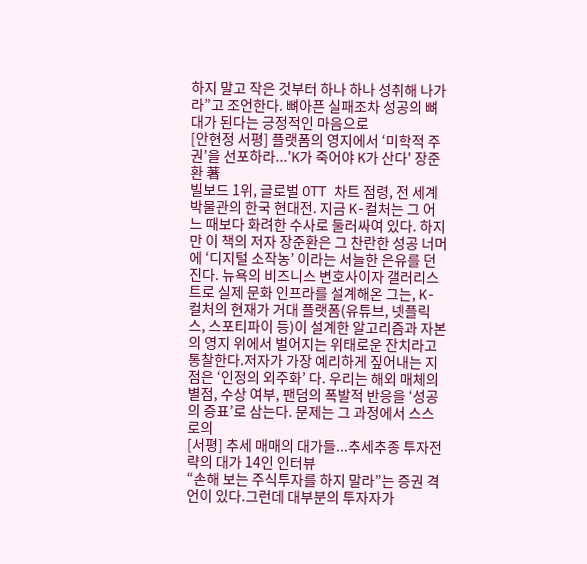하지 말고 작은 것부터 하나 하나 성취해 나가라”고 조언한다. 뼈아픈 실패조차 성공의 뼈대가 된다는 긍정적인 마음으로
[안현정 서평] 플랫폼의 영지에서 ‘미학적 주권’을 선포하라...'K가 죽어야 K가 산다' 장준환 著
빌보드 1위, 글로벌 OTT 차트 점령, 전 세계 박물관의 한국 현대전. 지금 K-컬처는 그 어느 때보다 화려한 수사로 둘러싸여 있다. 하지만 이 책의 저자 장준환은 그 찬란한 성공 너머에 ‘디지털 소작농’ 이라는 서늘한 은유를 던진다. 뉴욕의 비즈니스 변호사이자 갤러리스트로 실제 문화 인프라를 설계해온 그는, K-컬처의 현재가 거대 플랫폼(유튜브, 넷플릭스, 스포티파이 등)이 설계한 알고리즘과 자본의 영지 위에서 벌어지는 위태로운 잔치라고 통찰한다.저자가 가장 예리하게 짚어내는 지점은 ‘인정의 외주화’ 다. 우리는 해외 매체의 별점, 수상 여부, 팬덤의 폭발적 반응을 ‘성공의 증표’로 삼는다. 문제는 그 과정에서 스스로의
[서평] 추세 매매의 대가들...추세추종 투자전략의 대가 14인 인터뷰
“손해 보는 주식투자를 하지 말라”는 증권 격언이 있다.그런데 대부분의 투자자가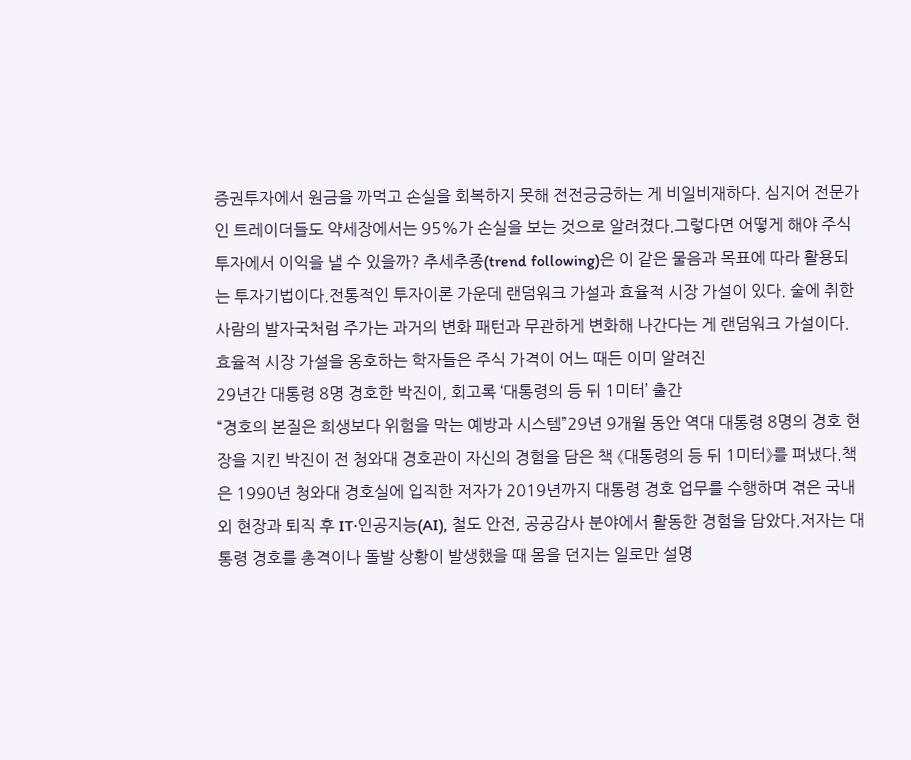증권투자에서 원금을 까먹고 손실을 회복하지 못해 전전긍긍하는 게 비일비재하다. 심지어 전문가인 트레이더들도 약세장에서는 95%가 손실을 보는 것으로 알려졌다.그렇다면 어떻게 해야 주식투자에서 이익을 낼 수 있을까? 추세추종(trend following)은 이 같은 물음과 목표에 따라 활용되는 투자기법이다.전통적인 투자이론 가운데 랜덤워크 가설과 효율적 시장 가설이 있다. 술에 취한 사람의 발자국처럼 주가는 과거의 변화 패턴과 무관하게 변화해 나간다는 게 랜덤워크 가설이다.효율적 시장 가설을 옹호하는 학자들은 주식 가격이 어느 때든 이미 알려진
29년간 대통령 8명 경호한 박진이, 회고록 ‘대통령의 등 뒤 1미터’ 출간
“경호의 본질은 희생보다 위험을 막는 예방과 시스템”29년 9개월 동안 역대 대통령 8명의 경호 현장을 지킨 박진이 전 청와대 경호관이 자신의 경험을 담은 책 《대통령의 등 뒤 1미터》를 펴냈다.책은 1990년 청와대 경호실에 입직한 저자가 2019년까지 대통령 경호 업무를 수행하며 겪은 국내외 현장과 퇴직 후 IT·인공지능(AI), 철도 안전, 공공감사 분야에서 활동한 경험을 담았다.저자는 대통령 경호를 총격이나 돌발 상황이 발생했을 때 몸을 던지는 일로만 설명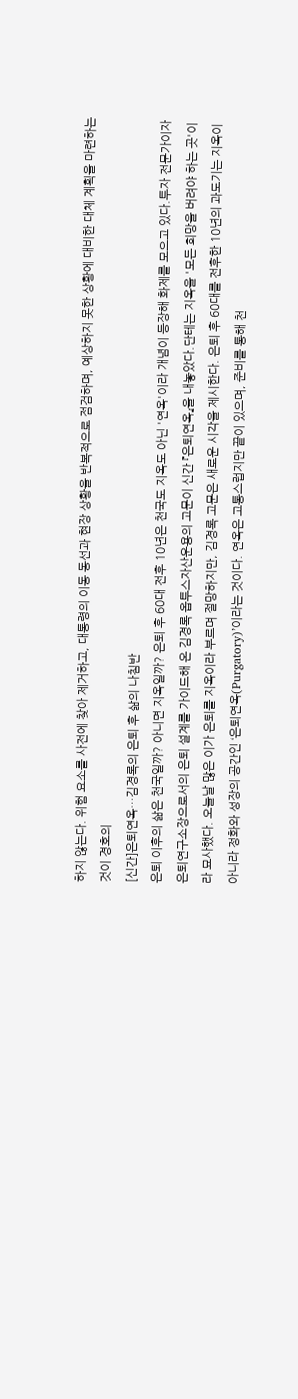하지 않는다. 위험 요소를 사전에 찾아 제거하고, 대통령의 이동 동선과 현장 상황을 반복적으로 점검하며, 예상하지 못한 상황에 대비한 대체 계획을 마련하는 것이 경호의
[신간]은퇴연옥…김경록의 은퇴 후 삶의 나침반
은퇴 이후의 삶은 천국일까? 아니면 지옥일까? 은퇴 후 60대 전후 10년은 천국도 지옥도 아닌 '연옥'이라 개념이 등장해 화제를 모으고 있다.투자 전문가이자 은퇴연구소장으로서의 은퇴 설계를 가이드해 온 김경록 옵투스자산운용의 고문이 신간 『은퇴연옥』을 내놓았다.단테는 지옥을 '모든 희망을 버려야 하는 곳'이라 묘사했다. 오늘날 많은 이가 은퇴를 지옥이라 부르며 절망하지만, 김경록 고문은 새로운 시각을 제시한다. 은퇴 후 60대를 전후한 10년의 과도기는 지옥이 아니라 정화와 성장의 공간인 ‘은퇴연옥(Purgatory)’이라는 것이다. 연옥은 고통스럽지만 끝이 있으며, 준비를 통해 천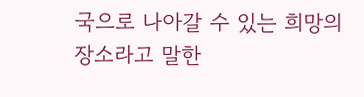국으로 나아갈 수 있는 희망의 장소라고 말한